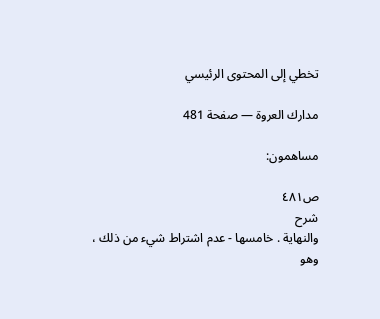تخطي إلى المحتوى الرئيسي

مدارك العروة — صفحة 481

مساهمون:

ص٤٨١
شرح
والنهاية . خامسها - عدم اشتراط شيء من ذلك ، وهو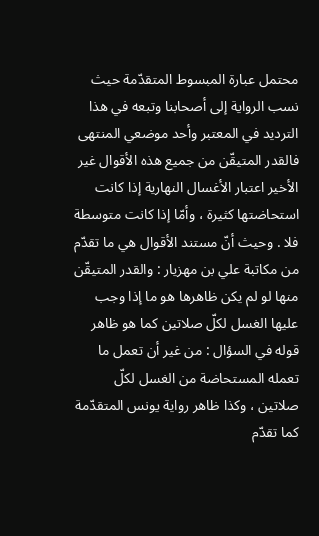محتمل عبارة المبسوط المتقدّمة حيث نسب الرواية إلى أصحابنا وتبعه في هذا الترديد في المعتبر وأحد موضعي المنتهى فالقدر المتيقّن من جميع هذه الأقوال غير الأخير اعتبار الأغسال النهارية إذا كانت استحاضتها كثيرة ، وأمّا إذا كانت متوسطة فلا . وحيث أنّ مستند الأقوال هي ما تقدّم من مكاتبة علي بن مهزيار : والقدر المتيقّن منها لو لم يكن ظاهرها هو ما إذا وجب عليها الغسل لكلّ صلاتين كما هو ظاهر قوله في السؤال : من غير أن تعمل ما تعمله المستحاضة من الغسل لكلّ صلاتين ، وكذا ظاهر رواية يونس المتقدّمة كما تقدّم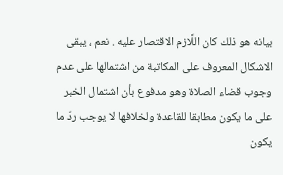بيانه هو ذلك كان اللَّازم الاقتصار عليه . نعم ، يبقى الاشكال المعروف على المكاتبة من اشتمالها على عدم وجوب قضاء الصلاة وهو مدفوع بأن اشتمال الخبر على ما يكون مطابقا للقاعدة ولخلافها لا يوجب ردّ ما يكون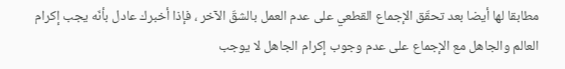مطابقا لها أيضا بعد تحقّق الإجماع القطعي على عدم العمل بالشقّ الآخر ، فإذا أخبرك عادل بأنّه يجب إكرام العالم والجاهل مع الإجماع على عدم وجوب إكرام الجاهل لا يوجب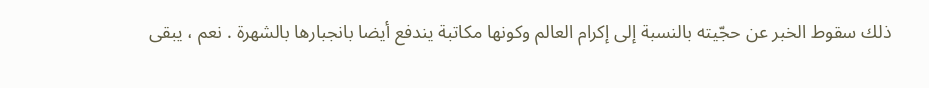ذلك سقوط الخبر عن حجّيته بالنسبة إلى إكرام العالم وكونها مكاتبة يندفع أيضا بانجبارها بالشهرة . نعم ، يبقى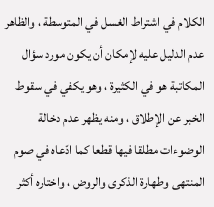الكلام في اشتراط الغسل في المتوسطة ، والظاهر عدم الدليل عليه لإمكان أن يكون مورد سؤال المكاتبة هو في الكثيرة ، وهو يكفي في سقوط الخبر عن الإطلاق ، ومنه يظهر عدم دخالة الوضوءات مطلقا فيها قطعا كما ادّعاه في صوم المنتهى وطهارة الذكرى والروض ، واختاره أكثر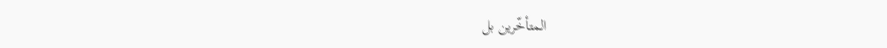المتأخّرين بل